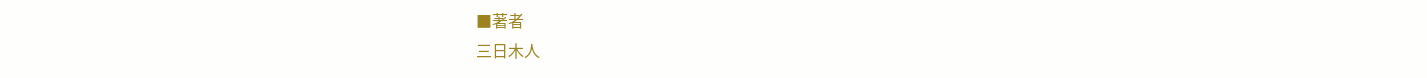■著者
三日木人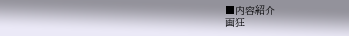■内容紹介
画狂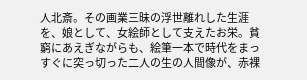人北斎。その画業三昧の浮世離れした生涯を、娘として、女絵師として支えたお栄。貧窮にあえぎながらも、絵筆一本で時代をまっすぐに突っ切った二人の生の人間像が、赤裸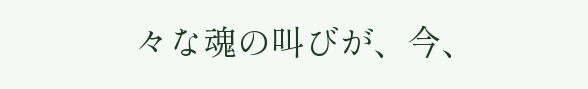々な魂の叫びが、今、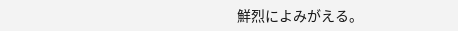鮮烈によみがえる。